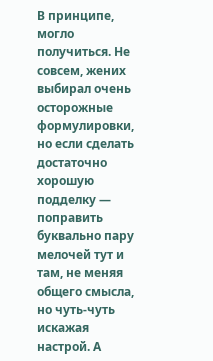В принципе, могло получиться. Не совсем, жених выбирал очень осторожные формулировки, но если сделать достаточно хорошую подделку — поправить буквально пару мелочей тут и там, не меняя общего смысла, но чуть-чуть искажая настрой. А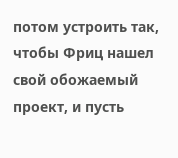потом устроить так, чтобы Фриц нашел свой обожаемый проект, и пусть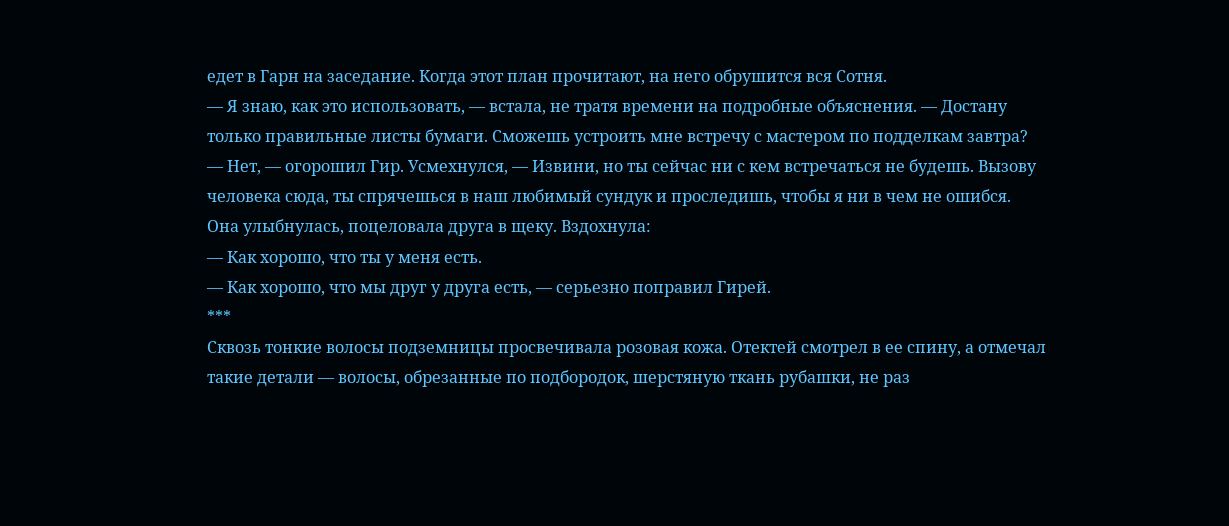едет в Гарн на заседание. Когда этот план прочитают, на него обрушится вся Сотня.
— Я знаю, как это использовать, — встала, не тратя времени на подробные объяснения. — Достану только правильные листы бумаги. Сможешь устроить мне встречу с мастером по подделкам завтра?
— Нет, — огорошил Гир. Усмехнулся, — Извини, но ты сейчас ни с кем встречаться не будешь. Вызову человека сюда, ты спрячешься в наш любимый сундук и проследишь, чтобы я ни в чем не ошибся.
Она улыбнулась, поцеловала друга в щеку. Вздохнула:
— Как хорошо, что ты у меня есть.
— Как хорошо, что мы друг у друга есть, — серьезно поправил Гирей.
***
Сквозь тонкие волосы подземницы просвечивала розовая кожа. Отектей смотрел в ее спину, а отмечал такие детали — волосы, обрезанные по подбородок, шерстяную ткань рубашки, не раз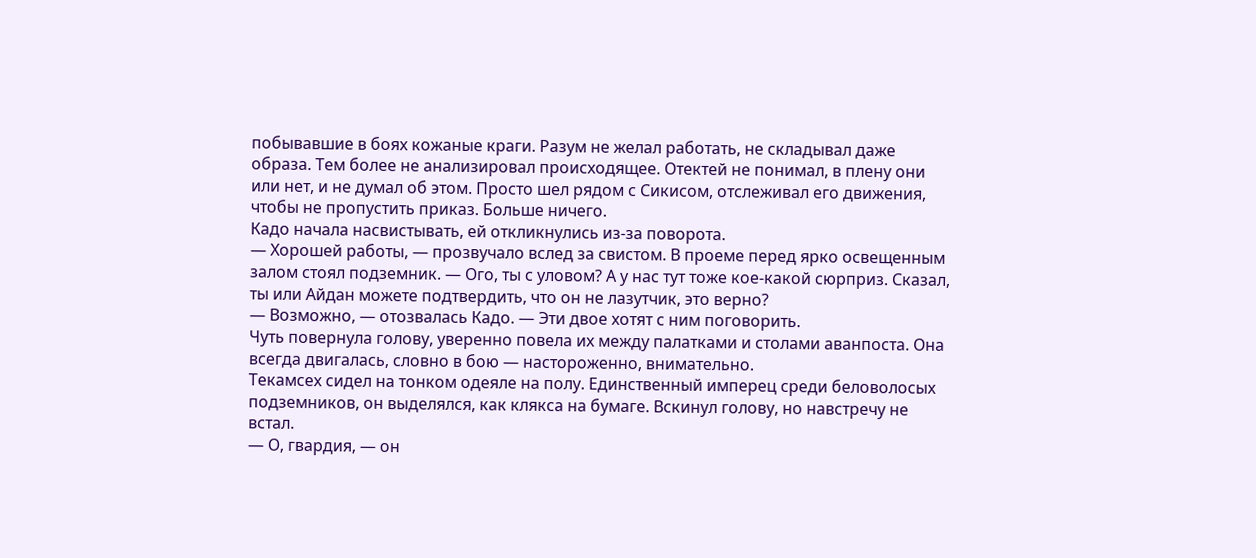побывавшие в боях кожаные краги. Разум не желал работать, не складывал даже образа. Тем более не анализировал происходящее. Отектей не понимал, в плену они или нет, и не думал об этом. Просто шел рядом с Сикисом, отслеживал его движения, чтобы не пропустить приказ. Больше ничего.
Кадо начала насвистывать, ей откликнулись из-за поворота.
— Хорошей работы, — прозвучало вслед за свистом. В проеме перед ярко освещенным залом стоял подземник. — Ого, ты с уловом? А у нас тут тоже кое-какой сюрприз. Сказал, ты или Айдан можете подтвердить, что он не лазутчик, это верно?
— Возможно, — отозвалась Кадо. — Эти двое хотят с ним поговорить.
Чуть повернула голову, уверенно повела их между палатками и столами аванпоста. Она всегда двигалась, словно в бою — настороженно, внимательно.
Текамсех сидел на тонком одеяле на полу. Единственный имперец среди беловолосых подземников, он выделялся, как клякса на бумаге. Вскинул голову, но навстречу не встал.
— О, гвардия, — он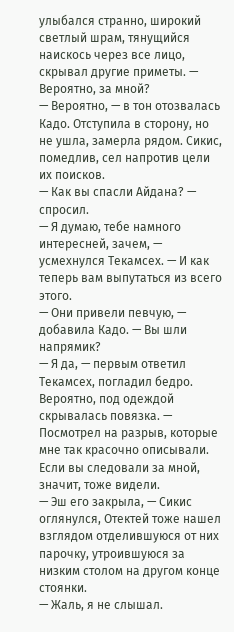улыбался странно, широкий светлый шрам, тянущийся наискось через все лицо, скрывал другие приметы. — Вероятно, за мной?
— Вероятно, — в тон отозвалась Кадо. Отступила в сторону, но не ушла, замерла рядом. Сикис, помедлив, сел напротив цели их поисков.
— Как вы спасли Айдана? — спросил.
— Я думаю, тебе намного интересней, зачем, — усмехнулся Текамсех. — И как теперь вам выпутаться из всего этого.
— Они привели певчую, — добавила Кадо. — Вы шли напрямик?
— Я да, — первым ответил Текамсех, погладил бедро. Вероятно, под одеждой скрывалась повязка. — Посмотрел на разрыв, которые мне так красочно описывали. Если вы следовали за мной, значит, тоже видели.
— Эш его закрыла, — Сикис оглянулся, Отектей тоже нашел взглядом отделившуюся от них парочку, утроившуюся за низким столом на другом конце стоянки.
— Жаль, я не слышал.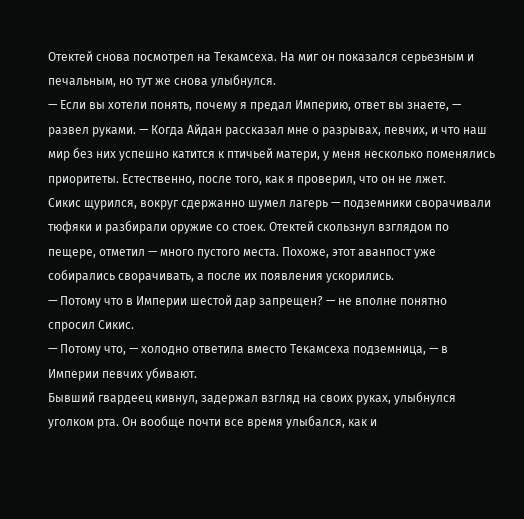Отектей снова посмотрел на Текамсеха. На миг он показался серьезным и печальным, но тут же снова улыбнулся.
— Если вы хотели понять, почему я предал Империю, ответ вы знаете, — развел руками. — Когда Айдан рассказал мне о разрывах, певчих, и что наш мир без них успешно катится к птичьей матери, у меня несколько поменялись приоритеты. Естественно, после того, как я проверил, что он не лжет.
Сикис щурился, вокруг сдержанно шумел лагерь — подземники сворачивали тюфяки и разбирали оружие со стоек. Отектей скользнул взглядом по пещере, отметил — много пустого места. Похоже, этот аванпост уже собирались сворачивать, а после их появления ускорились.
— Потому что в Империи шестой дар запрещен? — не вполне понятно спросил Сикис.
— Потому что, — холодно ответила вместо Текамсеха подземница, — в Империи певчих убивают.
Бывший гвардеец кивнул, задержал взгляд на своих руках, улыбнулся уголком рта. Он вообще почти все время улыбался, как и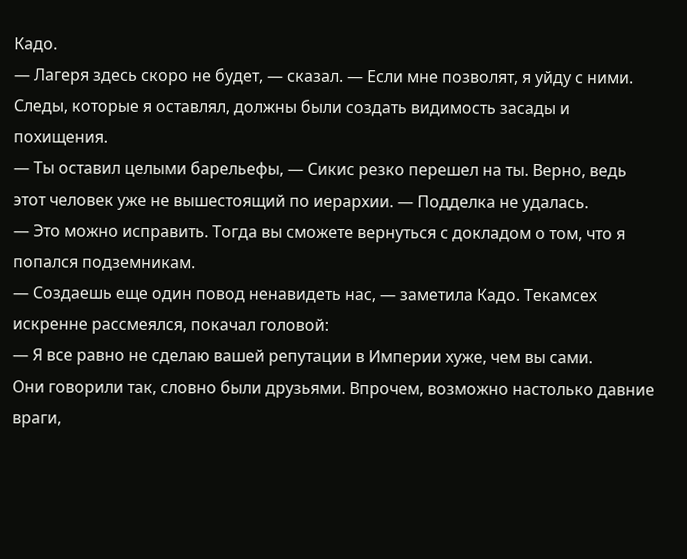Кадо.
— Лагеря здесь скоро не будет, — сказал. — Если мне позволят, я уйду с ними. Следы, которые я оставлял, должны были создать видимость засады и похищения.
— Ты оставил целыми барельефы, — Сикис резко перешел на ты. Верно, ведь этот человек уже не вышестоящий по иерархии. — Подделка не удалась.
— Это можно исправить. Тогда вы сможете вернуться с докладом о том, что я попался подземникам.
— Создаешь еще один повод ненавидеть нас, — заметила Кадо. Текамсех искренне рассмеялся, покачал головой:
— Я все равно не сделаю вашей репутации в Империи хуже, чем вы сами.
Они говорили так, словно были друзьями. Впрочем, возможно настолько давние враги,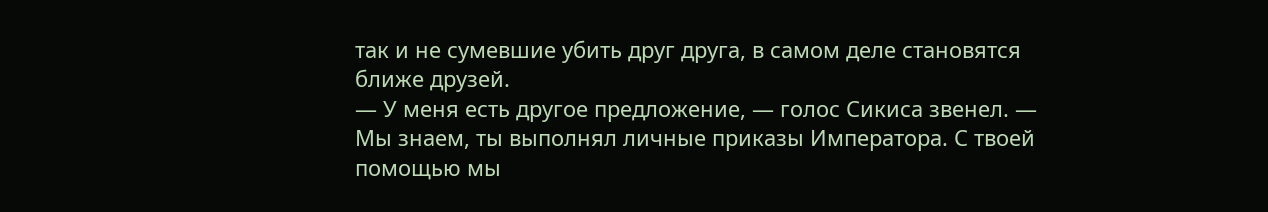так и не сумевшие убить друг друга, в самом деле становятся ближе друзей.
— У меня есть другое предложение, — голос Сикиса звенел. — Мы знаем, ты выполнял личные приказы Императора. С твоей помощью мы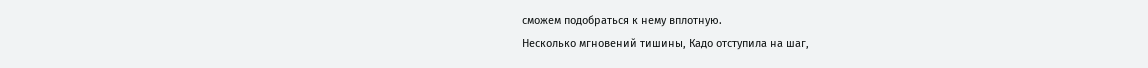сможем подобраться к нему вплотную.
Несколько мгновений тишины, Кадо отступила на шаг,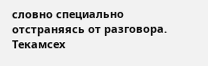словно специально отстраняясь от разговора. Текамсех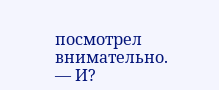посмотрел внимательно.
— И?